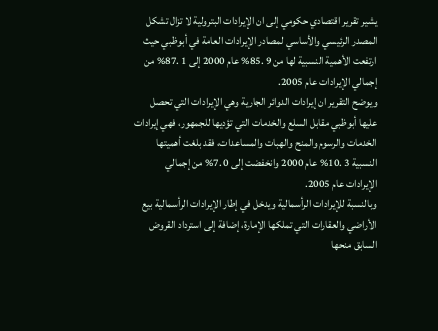يشير تقرير اقتصادي حكومي إلى ان الإيرادات البترولية لا تزال تشكل المصدر الرئيسي والأساسي لمصادر الإيرادات العامة في أبوظبي حيث ارتفعت الأهمية النسبية لها من 9 .85% عام 2000 إلى 1 .87% من إجمالي الإيرادات عام 2005.
ويوضح التقرير ان إيرادات الدوائر الجارية وهي الإيرادات التي تحصل عليها أبوظبي مقابل السلع والخدمات التي تؤديها للجمهور، فهي إيرادات الخدمات والرسوم والمنح والهبات والمساعدات، فقد بلغت أهميتها النسبية 3 .10% عام 2000 وانخفضت إلى 0 .7% من إجمالي الإيرادات عام 2005.
وبالنسبة للإيرادات الرأسمالية ويدخل في إطار الإيرادات الرأسمالية بيع الأراضي والعقارات التي تملكها الإمارة، إضافة إلى استرداد القروض السابق منحها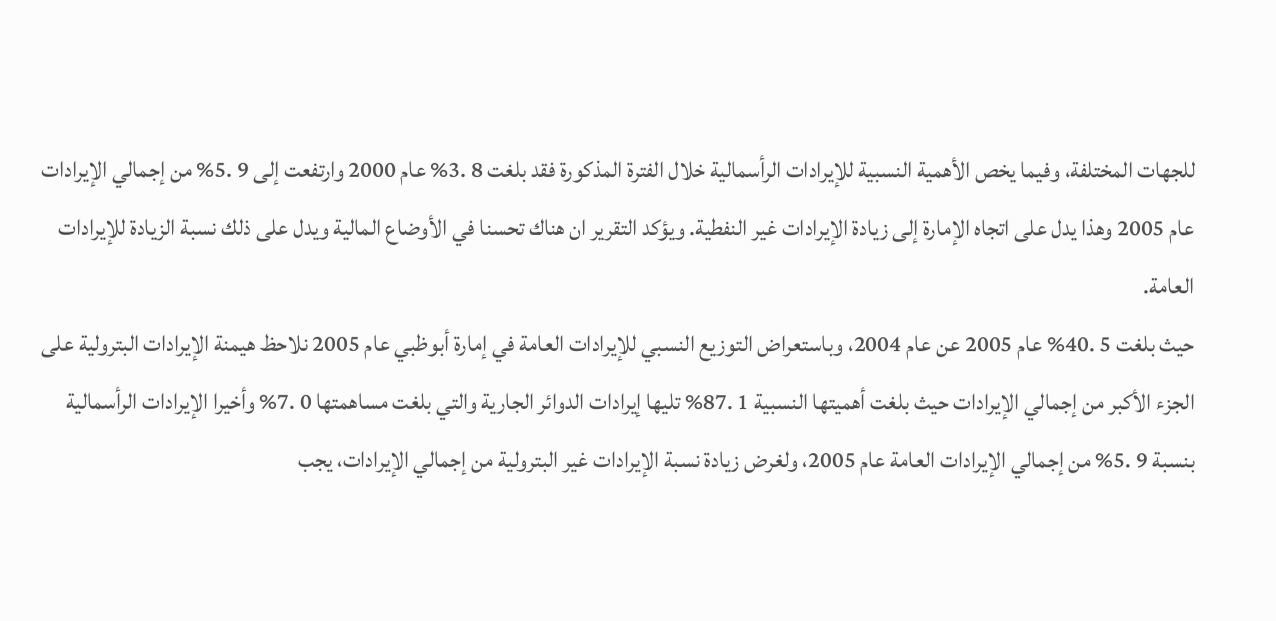للجهات المختلفة، وفيما يخص الأهمية النسبية للإيرادات الرأسمالية خلال الفترة المذكورة فقد بلغت 8 .3% عام 2000 وارتفعت إلى 9 .5% من إجمالي الإيرادات عام 2005 وهذا يدل على اتجاه الإمارة إلى زيادة الإيرادات غير النفطية. ويؤكد التقرير ان هناك تحسنا في الأوضاع المالية ويدل على ذلك نسبة الزيادة للإيرادات العامة.
حيث بلغت 5 .40% عام 2005 عن عام 2004، وباستعراض التوزيع النسبي للإيرادات العامة في إمارة أبوظبي عام 2005 نلاحظ هيمنة الإيرادات البترولية على الجزء الأكبر من إجمالي الإيرادات حيث بلغت أهميتها النسبية 1 .87% تليها إيرادات الدوائر الجارية والتي بلغت مساهمتها 0 .7% وأخيرا الإيرادات الرأسمالية بنسبة 9 .5% من إجمالي الإيرادات العامة عام 2005، ولغرض زيادة نسبة الإيرادات غير البترولية من إجمالي الإيرادات، يجب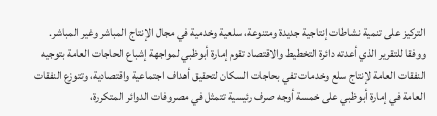التركيز على تنمية نشاطات إنتاجية جديدة ومتنوعة، سلعية وخدمية في مجال الإنتاج المباشر وغير المباشر.
ووفقا للتقرير الذي أعدته دائرة التخطيط والاقتصاد تقوم إمارة أبوظبي لمواجهة إشباع الحاجات العامة بتوجيه النفقات العامة لإنتاج سلع وخدمات تفي بحاجات السكان لتحقيق أهداف اجتماعية واقتصادية، وتتوزع النفقات العامة في إمارة أبوظبي على خمسة أوجه صرف رئيسية تتمثل في مصروفات الدوائر المتكررة،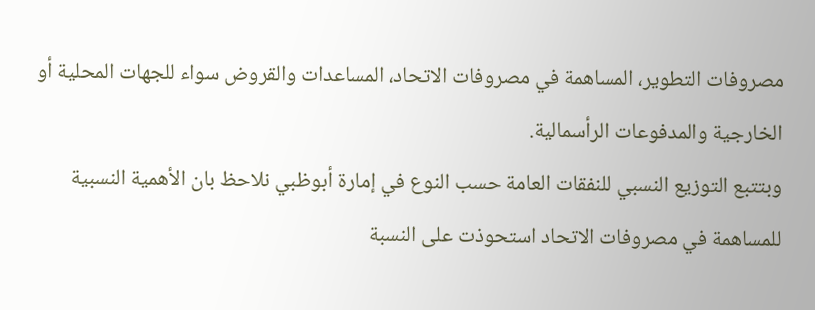مصروفات التطوير، المساهمة في مصروفات الاتحاد، المساعدات والقروض سواء للجهات المحلية أو الخارجية والمدفوعات الرأسمالية.
وبتتبع التوزيع النسبي للنفقات العامة حسب النوع في إمارة أبوظبي نلاحظ بان الأهمية النسبية للمساهمة في مصروفات الاتحاد استحوذت على النسبة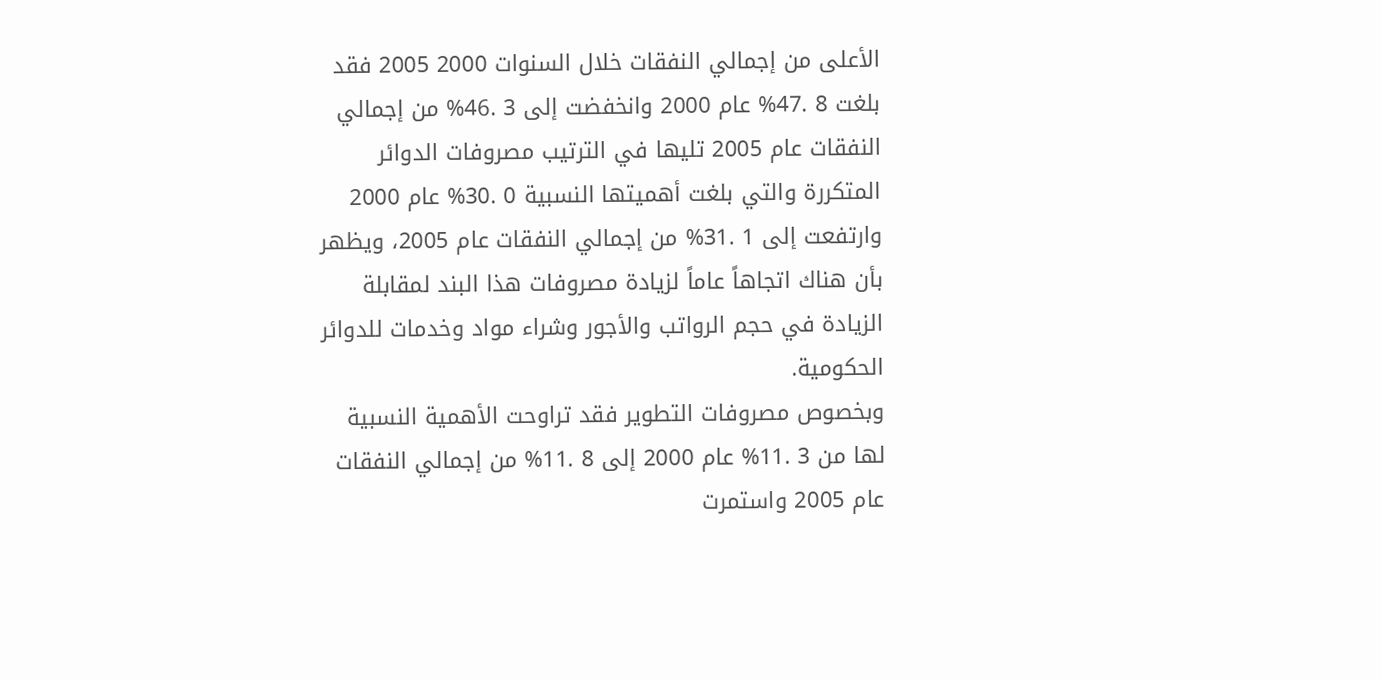الأعلى من إجمالي النفقات خلال السنوات 2000 2005 فقد بلغت 8 .47% عام 2000 وانخفضت إلى 3 .46% من إجمالي النفقات عام 2005 تليها في الترتيب مصروفات الدوائر المتكررة والتي بلغت أهميتها النسبية 0 .30% عام 2000 وارتفعت إلى 1 .31% من إجمالي النفقات عام 2005، ويظهر بأن هناك اتجاهاً عاماً لزيادة مصروفات هذا البند لمقابلة الزيادة في حجم الرواتب والأجور وشراء مواد وخدمات للدوائر الحكومية.
وبخصوص مصروفات التطوير فقد تراوحت الأهمية النسبية لها من 3 .11% عام 2000 إلى 8 .11% من إجمالي النفقات عام 2005 واستمرت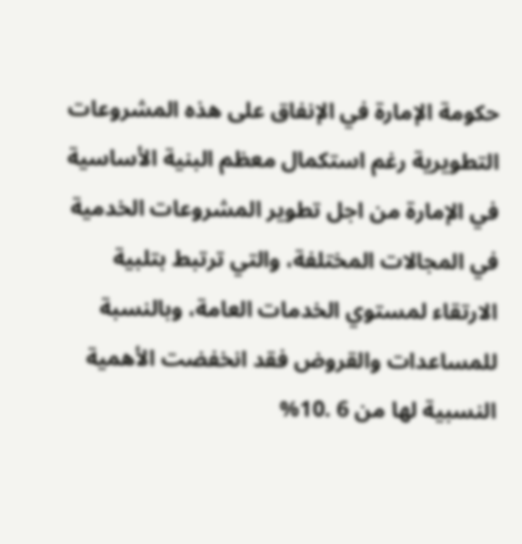حكومة الإمارة في الإنفاق على هذه المشروعات التطويرية رغم استكمال معظم البنية الأساسية في الإمارة من اجل تطوير المشروعات الخدمية في المجالات المختلفة، والتي ترتبط بتلبية الارتقاء لمستوي الخدمات العامة، وبالنسبة للمساعدات والقروض فقد انخفضت الأهمية النسبية لها من 6 .10%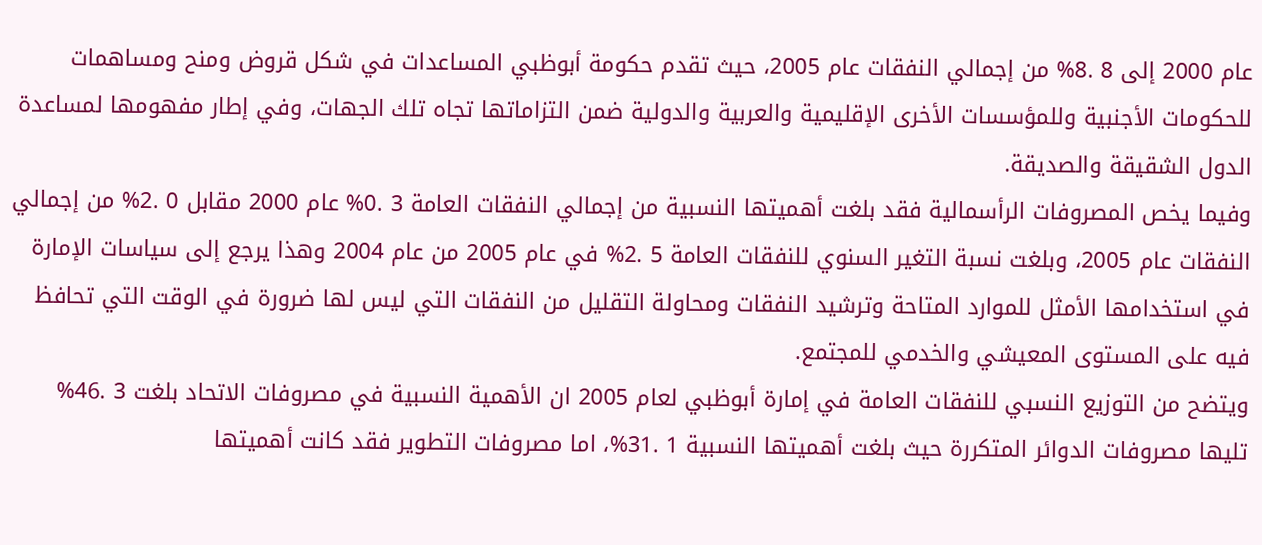عام 2000 إلى 8 .8% من إجمالي النفقات عام 2005، حيث تقدم حكومة أبوظبي المساعدات في شكل قروض ومنح ومساهمات للحكومات الأجنبية وللمؤسسات الأخرى الإقليمية والعربية والدولية ضمن التزاماتها تجاه تلك الجهات، وفي إطار مفهومها لمساعدة الدول الشقيقة والصديقة.
وفيما يخص المصروفات الرأسمالية فقد بلغت أهميتها النسبية من إجمالي النفقات العامة 3 .0% عام 2000 مقابل 0 .2% من إجمالي النفقات عام 2005، وبلغت نسبة التغير السنوي للنفقات العامة 5 .2% في عام 2005 من عام 2004 وهذا يرجع إلى سياسات الإمارة في استخدامها الأمثل للموارد المتاحة وترشيد النفقات ومحاولة التقليل من النفقات التي ليس لها ضرورة في الوقت التي تحافظ فيه على المستوى المعيشي والخدمي للمجتمع.
ويتضح من التوزيع النسبي للنفقات العامة في إمارة أبوظبي لعام 2005 ان الأهمية النسبية في مصروفات الاتحاد بلغت 3 .46% تليها مصروفات الدوائر المتكررة حيث بلغت أهميتها النسبية 1 .31%، اما مصروفات التطوير فقد كانت أهميتها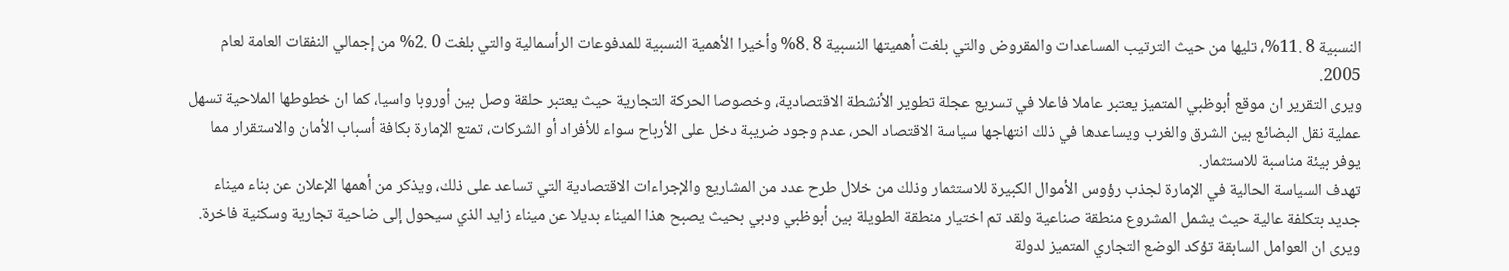النسبية 8 .11%، تليها من حيث الترتيب المساعدات والمقروض والتي بلغت أهميتها النسبية 8 .8% وأخيرا الأهمية النسبية للمدفوعات الرأسمالية والتي بلغت 0 .2% من إجمالي النفقات العامة لعام 2005.
ويرى التقرير ان موقع أبوظبي المتميز يعتبر عاملا فاعلا في تسريع عجلة تطوير الأنشطة الاقتصادية، وخصوصا الحركة التجارية حيث يعتبر حلقة وصل بين أوروبا واسيا، كما ان خطوطها الملاحية تسهل عملية نقل البضائع بين الشرق والغرب ويساعدها في ذلك انتهاجها سياسة الاقتصاد الحر، عدم وجود ضريبة دخل على الأرباح سواء للأفراد أو الشركات، تمتع الإمارة بكافة أسباب الأمان والاستقرار مما يوفر بيئة مناسبة للاستثمار.
تهدف السياسة الحالية في الإمارة لجذب رؤوس الأموال الكبيرة للاستثمار وذلك من خلال طرح عدد من المشاريع والإجراءات الاقتصادية التي تساعد على ذلك، ويذكر من أهمها الإعلان عن بناء ميناء جديد بتكلفة عالية حيث يشمل المشروع منطقة صناعية ولقد تم اختيار منطقة الطويلة بين أبوظبي ودبي بحيث يصبح هذا الميناء بديلا عن ميناء زايد الذي سيحول إلى ضاحية تجارية وسكنية فاخرة.
ويرى ان العوامل السابقة تؤكد الوضع التجاري المتميز لدولة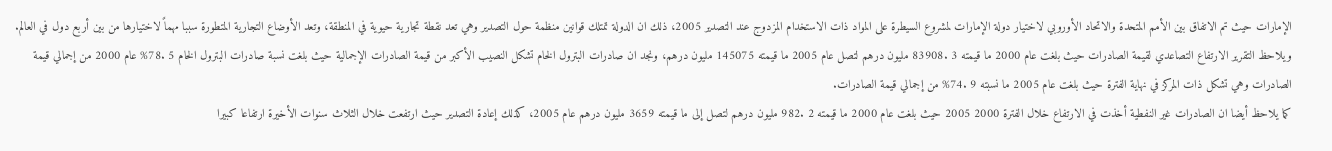الإمارات حيث تم الاتفاق بين الأمم المتحدة والاتحاد الأوروبي لاختيار دولة الإمارات لمشروع السيطرة على المواد ذات الاستخدام المزدوج عند التصدير 2005، ذلك ان الدولة تمتلك قوانين منظمة حول التصدير وهي تعد نقطة تجارية حيوية في المنطقة، وتعد الأوضاع التجارية المتطورة سببا مهماً لاختيارها من بين أربع دول في العالم.
ويلاحظ التقرير الارتفاع التصاعدي لقيمة الصادرات حيث بلغت عام 2000 ما قيمته 3 .83908 مليون درهم لتصل عام 2005 ما قيمته 145075 مليون درهم، ونجد ان صادرات البترول الخام تشكل النصيب الأكبر من قيمة الصادرات الإجمالية حيث بلغت نسبة صادرات البترول الخام 5 .78% عام 2000 من إجمالي قيمة الصادرات وهي تشكل ذات المركز في نهاية الفترة حيث بلغت عام 2005 ما نسبته 9 .74% من إجمالي قيمة الصادرات.
كما يلاحظ أيضا ان الصادرات غير النفطية أخذت في الارتفاع خلال الفترة 2000 2005 حيث بلغت عام 2000 ما قيمته 2 .982 مليون درهم لتصل إلى ما قيمته 3659 مليون درهم عام 2005، كذلك إعادة التصدير حيث ارتفعت خلال الثلاث سنوات الأخيرة ارتفاعا كبيرا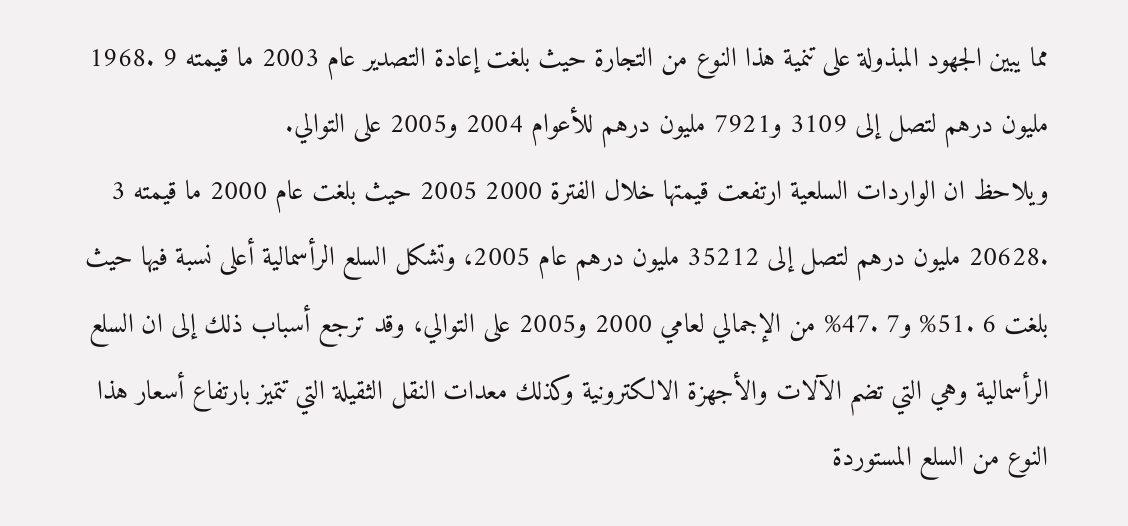مما يبين الجهود المبذولة على تنمية هذا النوع من التجارة حيث بلغت إعادة التصدير عام 2003 ما قيمته 9 .1968 مليون درهم لتصل إلى 3109 و7921 مليون درهم للأعوام 2004 و2005 على التوالي.
ويلاحظ ان الواردات السلعية ارتفعت قيمتها خلال الفترة 2000 2005 حيث بلغت عام 2000 ما قيمته 3 .20628 مليون درهم لتصل إلى 35212 مليون درهم عام 2005، وتشكل السلع الرأسمالية أعلى نسبة فيها حيث بلغت 6 .51% و7 .47% من الإجمالي لعامي 2000 و2005 على التوالي، وقد ترجع أسباب ذلك إلى ان السلع الرأسمالية وهي التي تضم الآلات والأجهزة الالكترونية وكذلك معدات النقل الثقيلة التي تتميز بارتفاع أسعار هذا النوع من السلع المستوردة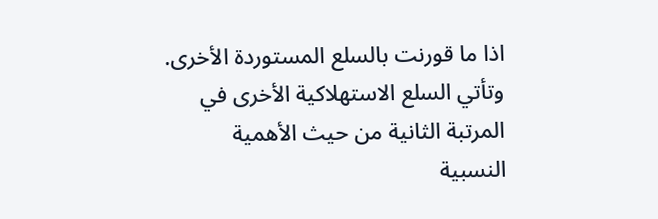اذا ما قورنت بالسلع المستوردة الأخرى.
وتأتي السلع الاستهلاكية الأخرى في المرتبة الثانية من حيث الأهمية النسبية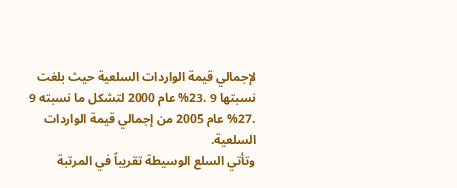لإجمالي قيمة الواردات السلعية حيث بلغت نسبتها 9 .23% عام 2000 لتشكل ما نسبته 9 .27% عام 2005 من إجمالي قيمة الواردات السلعية.
وتأتي السلع الوسيطة تقريباً في المرتبة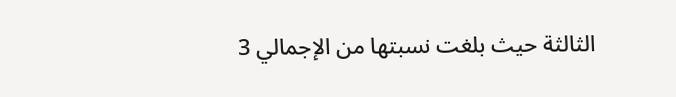الثالثة حيث بلغت نسبتها من الإجمالي 3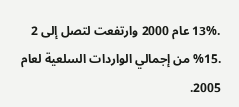.13% عام 2000 وارتفعت لتصل إلى 2 .15% من إجمالي الواردات السلعية لعام 2005.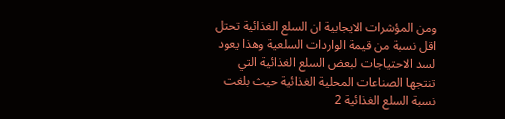ومن المؤشرات الايجابية ان السلع الغذائية تحتل اقل نسبة من قيمة الواردات السلعية وهذا يعود لسد الاحتياجات لبعض السلع الغذائية التي تنتجها الصناعات المحلية الغذائية حيث بلغت نسبة السلع الغذائية 2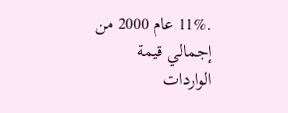.11% عام 2000 من إجمالي قيمة الواردات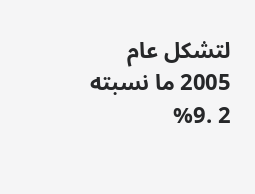لتشكل عام 2005 ما نسبته 2 .9%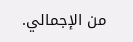من الإجمالي.